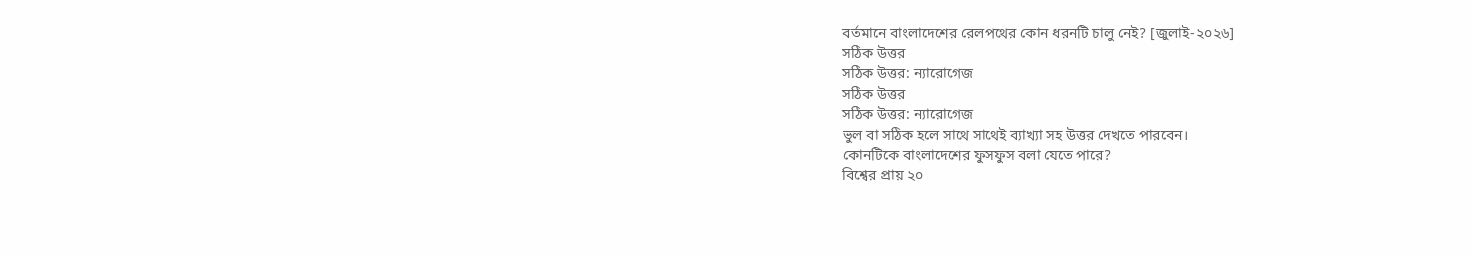বর্তমানে বাংলাদেশের রেলপথের কোন ধরনটি চালু নেই? [জুলাই-২০২৬]
সঠিক উত্তর
সঠিক উত্তর: ন্যারোগেজ
সঠিক উত্তর
সঠিক উত্তর: ন্যারোগেজ
ভুল বা সঠিক হলে সাথে সাথেই ব্যাখ্যা সহ উত্তর দেখতে পারবেন।
কোনটিকে বাংলাদেশের ফুসফুস বলা যেতে পারে?
বিশ্বের প্রায় ২০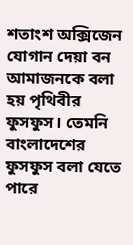শতাংশ অক্সিজেন যোগান দেয়া বন আমাজনকে বলা হয় পৃথিবীর ফুসফুস। তেমনি বাংলাদেশের ফুসফুস বলা যেতে পারে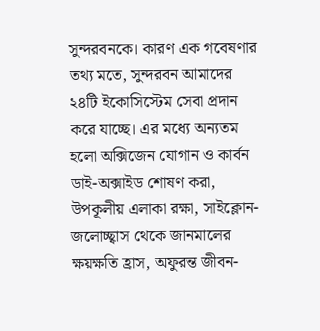সুন্দরবনকে। কারণ এক গবেষণার তথ্য মতে, সুন্দরবন আমাদের ২৪টি ইকোসিস্টেম সেবা প্রদান করে যাচ্ছে। এর মধ্যে অন্যতম হলো অক্সিজেন যোগান ও কার্বন ডাই-অক্সাইড শোষণ করা, উপকূলীয় এলাকা রক্ষা, সাইক্লোন-জলোচ্ছ্বাস থেকে জানমালের ক্ষয়ক্ষতি হ্রাস, অফুরন্ত জীবন-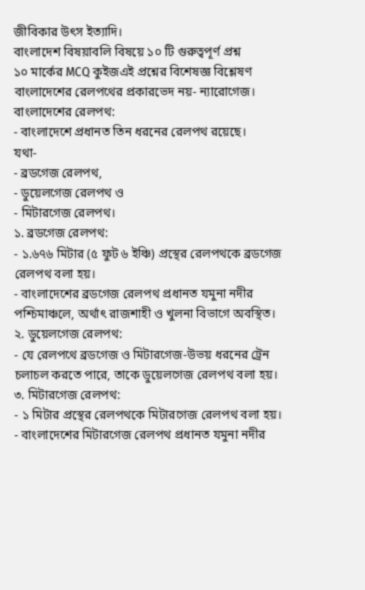জীবিকার উৎস ইত্যাদি।
বাংলাদেশ বিষয়াবলি বিষয়ে ১০ টি গুরুত্বপূর্ণ প্রশ্ন
১০ মার্কের MCQ কুইজএই প্রশ্নের বিশেষজ্ঞ বিশ্লেষণ
বাংলাদেশের রেলপথের প্রকারভেদ নয়- ন্যারোগেজ।
বাংলাদেশের রেলপথ:
- বাংলাদেশে প্রধানত তিন ধরনের রেলপথ রয়েছে।
যথা-
- ব্রডগেজ রেলপথ,
- ডুয়েলগেজ রেলপথ ও
- মিটারগেজ রেলপথ।
১. ব্রডগেজ রেলপথ:
- ১.৬৭৬ মিটার (৫ ফুট ৬ ইঞ্চি) প্রস্থের রেলপথকে ব্রডগেজ রেলপথ বলা হয়।
- বাংলাদেশের ব্রডগেজ রেলপথ প্রধানত যমুনা নদীর পশ্চিমাঞ্চলে, অর্থাৎ রাজশাহী ও খুলনা বিভাগে অবস্থিত।
২. ডুয়েলগেজ রেলপথ:
- যে রেলপথে ব্রডগেজ ও মিটারগেজ-উভয় ধরনের ট্রেন চলাচল করতে পারে, তাকে ডুয়েলগেজ রেলপথ বলা হয়।
৩. মিটারগেজ রেলপথ:
- ১ মিটার প্রস্থের রেলপথকে মিটারগেজ রেলপথ বলা হয়।
- বাংলাদেশের মিটারগেজ রেলপথ প্রধানত যমুনা নদীর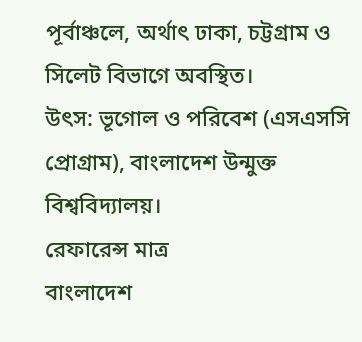পূর্বাঞ্চলে, অর্থাৎ ঢাকা, চট্টগ্রাম ও সিলেট বিভাগে অবস্থিত।
উৎস: ভূগোল ও পরিবেশ (এসএসসি প্রোগ্রাম), বাংলাদেশ উন্মুক্ত বিশ্ববিদ্যালয়।
রেফারেন্স মাত্র
বাংলাদেশ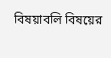বিষয়াবলি বিষয়ের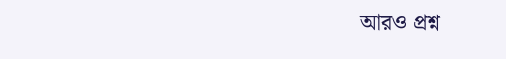আরও প্রশ্ন